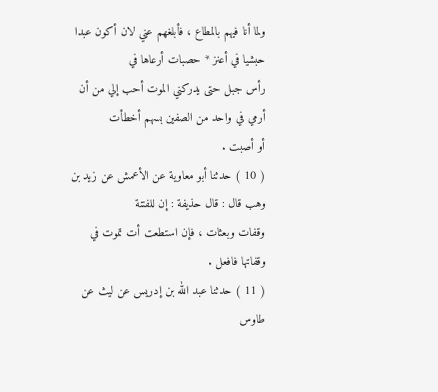ولما أنا فيهم بالمطاع ، فأبلغهم عني لان أكون عبدا حبشيا في أعنز * حصبات أرعاها في
رأس جبل حتى يدركني الموت أحب إلي من أن أرمي في واحد من الصفين بسهم أخطأت
أو أصبت .
( 10 ) حدثنا أبو معاوية عن الأعمش عن زيد بن وهب قال : قال حذيفة : إن للفتنة
وقفات وبعثات ، فإن استطعت أت تموت في وقفاتها فافعل .
( 11 ) حدثنا عبد الله بن إدريس عن ليث عن طاوس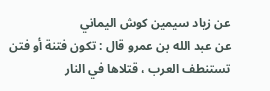عن زياد سيمين كوش اليماني
عن عبد الله بن عمرو قال : تكون فتنة أو فتن تستنطف العرب ، قتلاها في النار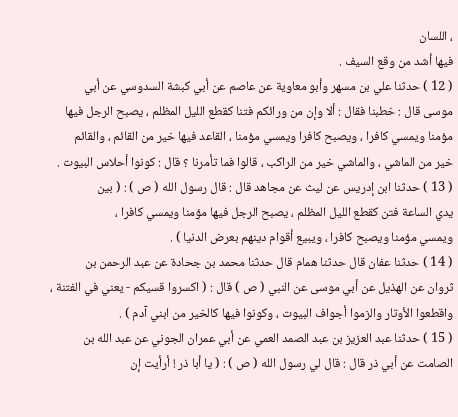، اللسان
فيها أشد من وقع السيف .
( 12 ) حدثنا علي بن مسهر وأبو معاوية عن عاصم عن أبي كبشة السدوسي عن أبي
موسى قال : خطبنا فقال : ألا وإن من ورائكم فتنا كقطع الليل المظلم ، يصبح الرجل فيها
مؤمنا ويمسي كافرا ، ويصبح كافرا ويمسي مؤمنا ، القاعد فيها خير من القائم ، والقائم
خير من الماشي ، والماشي خير من الراكب ، قالوا فما تأمرنا ؟ قال : كونوا أحلاس البيوت .
( 13 ) حدثنا ابن إدريس عن ليث عن مجاهد قال : قال رسول الله ( ص ) : ( بين
يدي الساعة فتن كقطع الليل المظلم ، يصبح الرجل فيها مؤمنا ويمسي كافرا ،
ويمسي مؤمنا ويصبح كافرا ، ويبيع أقوام دينهم بعرض الدنيا ) .
( 14 ) حدثنا عفان قال حدثنا همام قال حدثنا محمد بن جحادة عن عبد الرحمن بن
ثروان عن الهذيل عن أبي موسى عن النبي ( ص ) قال : ( اكسروا قسيكم - يعني في الفتنة ،
واقطعوا الأوتار والزموا أجواف البيوت ، وكونوا فيها كالخير من ابني آدم ) .
( 15 ) حدثنا عبد العزيز بن عبد الصمد العمي عن أبي عمران الجوني عن عبد الله بن
الصامت عن أبي ذر قال : قال لي رسول الله ( ص ) : ( يا أبا ذر ! أرأيت إن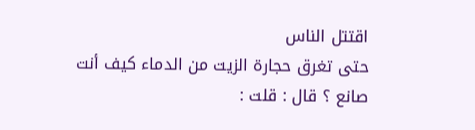اقتتل الناس
حتى تغرق حجارة الزيت من الدماء كيف أنت صانع ؟ قال : قلت :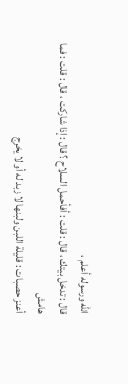الله ورسوله أعلم ،
قال : تدخل بيتك ، قال : قلت : أفأحمل السلاح ؟ قال : إذا شاركت ، قال : قلت : فما
هامش
أعنز حصبات : قليلة اللبن ولبنها لا زبد له أو لا يخرج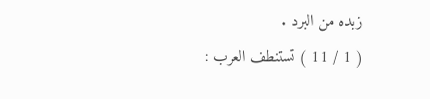زبده من البرد .
( 1 / 11 ) تستنطف العرب :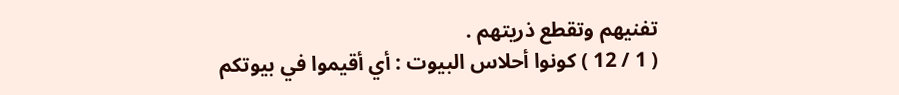تفنيهم وتقطع ذريتهم .
( 1 / 12 ) كونوا أحلاس البيوت : أي أقيموا في بيوتكم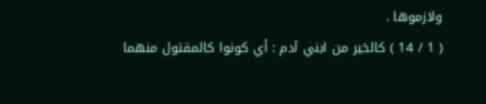ولازموها .
( 1 / 14 ) كالخير من ابني آدم : أي كونوا كالمقتول منهما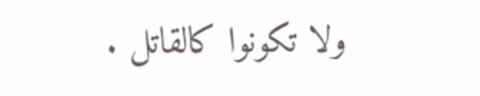ولا تكونوا كالقاتل .